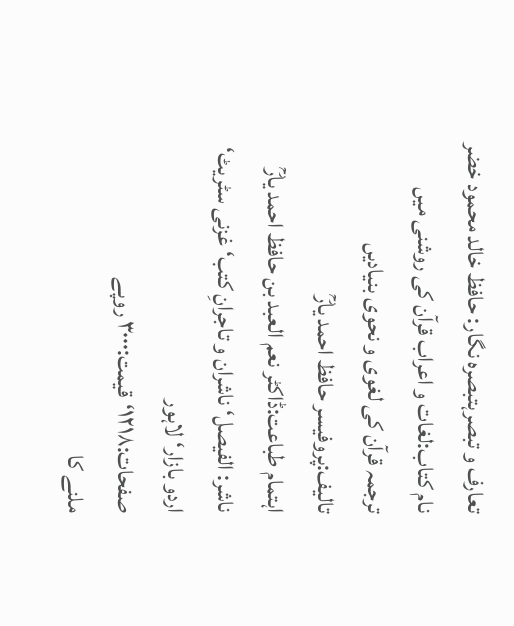تعارف و تبصرہتبصرہ نگار: حافظ خالد محمود خضر
نام کتاب:لغات و اعراب قرآن کی روشنی میں
ترجمہ قرآن کی لغوی و نحوی بنیادیں
تالیف:پروفیسر حافظ احمد یارؒ
اہتمام طباعت:ڈاکٹر نعم العبد بن حافظ احمد یارؒ
ناشر: الفیصل‘ ناشران و تاجرانِ کتب‘ غزنی سٹریٹ‘ اردو بازار‘ لاہور
صفحات:۱۲۱۸‘قیمت:۳۰۰۰ روپے
ملنے کا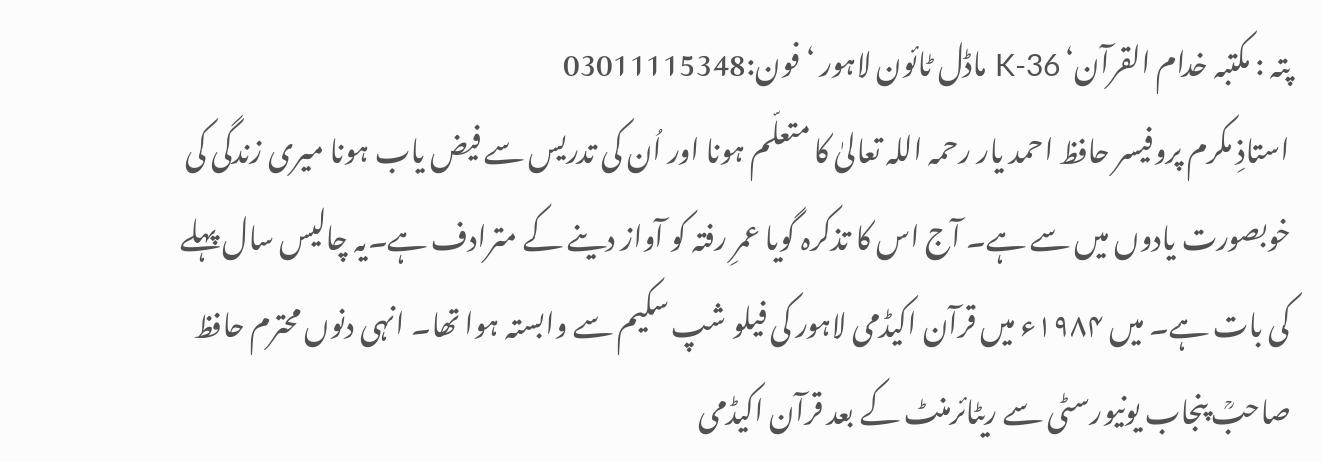پتہ : مکتبہ خدام القرآن‘ 36-K ماڈل ٹائون لاہور ‘ فون:03011115348
استاذِ مکرم پروفیسر حافظ احمد یار رحمہ اللہ تعالیٰ کا متعلّم ہونا اور اُن کی تدریس سے فیض یاب ہونا میری زندگی کی خوبصورت یادوں میں سے ہے۔ آج اس کا تذکرہ گویا عمرِ رفتہ کو آواز دینے کے مترادف ہے۔یہ چالیس سال پہلے کی بات ہے۔ میں ۱۹۸۴ء میں قرآن اکیڈمی لاہور کی فیلو شپ سکیم سے وابستہ ہوا تھا۔ انہی دنوں محترم حافظ صاحبؒ پنجاب یونیورسٹی سے ریٹائرمنٹ کے بعد قرآن اکیڈمی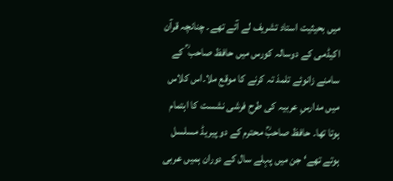میں بحیثیت استاد تشریف لے آئے تھے۔ چنانچہ قرآن اکیڈمی کے دوسالہ کورس میں حافظ صاحب ؒ کے سامنے زانوئے تلمذ تہ کرنے کا موقع ملا۔اس کلاس میں مدارسِ عربیہ کی طرح فرشی نشست کا اہتمام ہوتا تھا۔ حافظ صاحبؒ محترم کے دو پیریڈ مسلسل ہوتے تھے‘ جن میں پہلے سال کے دوران ہمیں عربی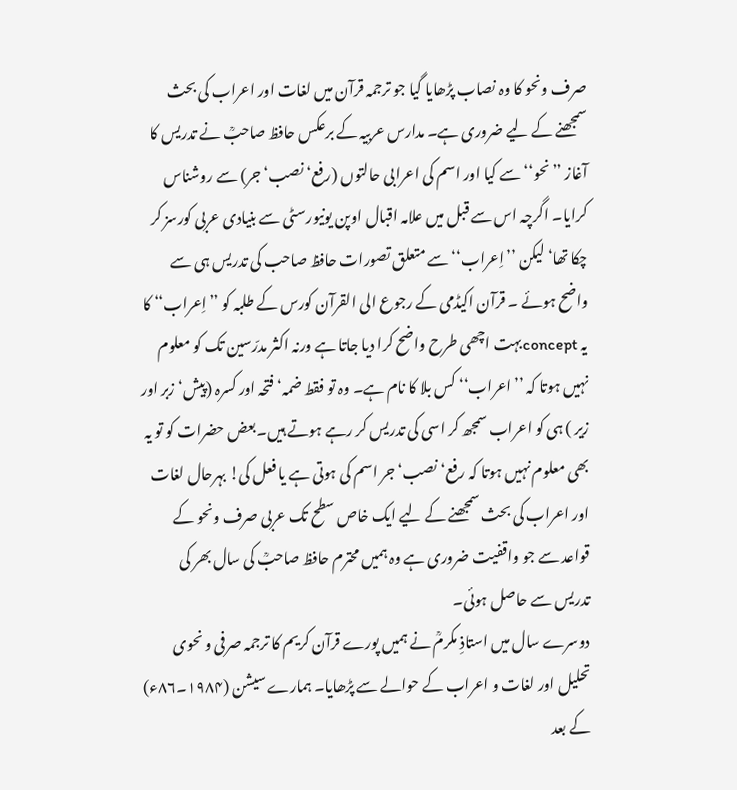صرف ونحو کا وہ نصاب پڑھایا گیا جو ترجمہ قرآن میں لغات اور اعراب کی بحث سمجھنے کے لیے ضروری ہے۔ مدارس عربیہ کے برعکس حافظ صاحبؒ نے تدریس کا آغاز ’’نحو‘‘ سے کیا اور اسم کی اعرابی حالتوں (رفع‘ نصب‘ جر) سے روشناس کرایا۔ اگرچہ اس سے قبل میں علامہ اقبال اوپن یونیورسٹی سے بنیادی عربی کورسز کر چکا تھا‘ لیکن ’’اِعراب‘‘ سے متعلق تصورات حافظ صاحب کی تدریس ہی سے واضح ہوئے ۔ قرآن اکیڈمی کے رجوع الی القرآن کورس کے طلبہ کو ’’اِعراب‘‘ کا یہ conceptبہت اچھی طرح واضح کرا دیا جاتا ہے ورنہ اکثر مدرّسین تک کو معلوم نہیں ہوتا کہ ’’اعراب‘‘ کس بلا کا نام ہے۔ وہ تو فقط ضمہ‘ فتحہ اور کسرہ (پیش‘ زبر اور زیر ) ہی کو اعراب سمجھ کر اسی کی تدریس کر رہے ہوتے ہیں۔بعض حضرات کو تو یہ بھی معلوم نہیں ہوتا کہ رفع‘ نصب‘ جر اسم کی ہوتی ہے یا فعل کی! بہرحال لغات اور اعراب کی بحث سمجھنے کے لیے ایک خاص سطح تک عربی صرف ونحو کے قواعد سے جو واقفیت ضروری ہے وہ ہمیں محترم حافظ صاحبؒ کی سال بھر کی تدریس سے حاصل ہوئی۔
دوسرے سال میں استاذِ مکرمؒ نے ہمیں پورے قرآن کریم کا ترجمہ صرفی و نحوی تحلیل اور لغات و اعراب کے حوالے سے پڑھایا۔ ہمارے سیشن (۱۹۸۴۔۸۶ء) کے بعد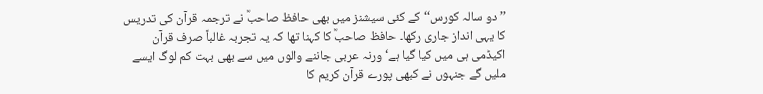’’دو سالہ کورس‘‘ کے کئی سیشنز میں بھی حافظ صاحبؒ نے ترجمہ قرآن کی تدریس کا یہی انداز جاری رکھا۔ حافظ صاحبؒ کا کہنا تھا کہ یہ تجربہ غالباً صرف قرآن اکیڈمی ہی میں کیا گیا ہے‘ ورنہ عربی جاننے والوں میں سے بھی بہت کم لوگ ایسے ملیں گے جنہوں نے کبھی پورے قرآن کریم کا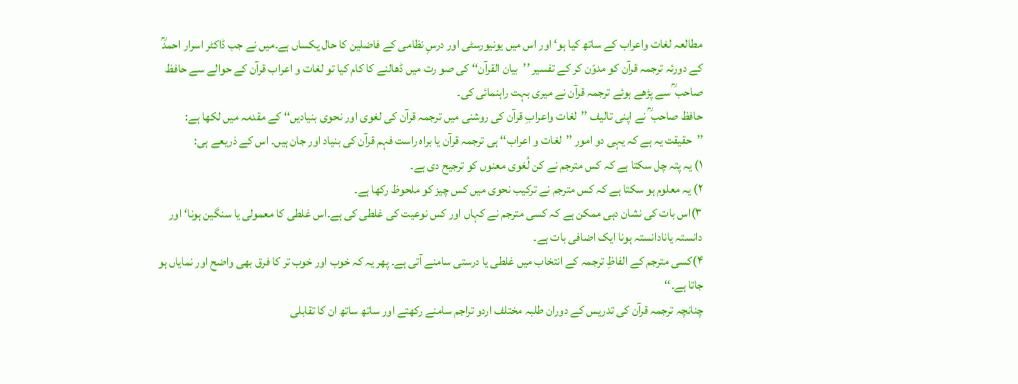مطالعہ لغات واعراب کے ساتھ کیا ہو‘ اور اس میں یونیورسٹی اور درسِ نظامی کے فاضلین کا حال یکساں ہے۔میں نے جب ڈاکٹر اسرار احمدؒ کے دورئہ ترجمہ قرآن کو مدوّن کر کے تفسیر ’’بیان القرآن‘‘ کی صو رت میں ڈھالنے کا کام کیا تو لغات و اعراب قرآن کے حوالے سے حافظ صاحب ؒ سے پڑھے ہوئے ترجمہ قرآن نے میری بہت راہنمائی کی۔
حافظ صاحب ؒ نے اپنی تالیف ’’لغات واعرابِ قرآن کی روشنی میں ترجمہ قرآن کی لغوی اور نحوی بنیادیں‘‘ کے مقدمہ میں لکھا ہے:
’’حقیقت یہ ہے کہ یہی دو امور ’’لغات و اعراب‘‘ ہی ترجمہ قرآن یا براہ راست فہم قرآن کی بنیاد اور جان ہیں۔ اس کے ذریعے ہی:
۱) یہ پتہ چل سکتا ہے کہ کس مترجم نے کن لُغوی معنوں کو ترجیح دی ہے۔
۲) یہ معلوم ہو سکتا ہے کہ کس مترجم نے ترکیب نحوی میں کس چیز کو ملحوظ رکھا ہے۔
۳)اس بات کی نشان دہی ممکن ہے کہ کسی مترجم نے کہاں اور کس نوعیت کی غلطی کی ہے۔اس غلطی کا معمولی یا سنگین ہونا‘ اور دانستہ یانادانستہ ہونا ایک اضافی بات ہے۔
۴)کسی مترجم کے الفاظِ ترجمہ کے انتخاب میں غلطی یا درستی سامنے آتی ہے۔ پھر یہ کہ خوب اور خوب تر کا فرق بھی واضح اور نمایاں ہو جاتا ہے۔‘‘
چنانچہ ترجمہ قرآن کی تدریس کے دوران طلبہ مختلف اردو تراجم سامنے رکھتے اور ساتھ ساتھ ان کا تقابلی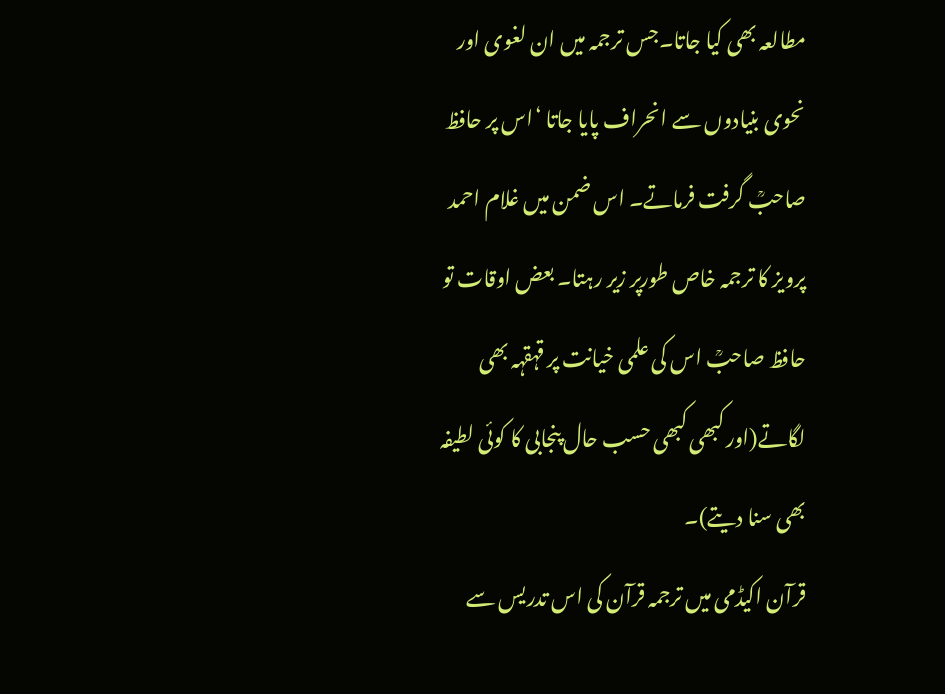مطالعہ بھی کیا جاتا۔جس ترجمہ میں ان لغوی اور نحوی بنیادوں سے انحراف پایا جاتا ‘اس پر حافظ صاحبؒ گرفت فرماتے۔ اس ضمن میں غلام احمد پرویز کا ترجمہ خاص طورپر زیر رہتا۔ بعض اوقات تو حافظ صاحبؒ اس کی علمی خیانت پر قہقہہ بھی لگاتے(اور کبھی کبھی حسب حال پنجابی کا کوئی لطیفہ بھی سنا دیتے)۔
قرآن اکیڈمی میں ترجمہ قرآن کی اس تدریس سے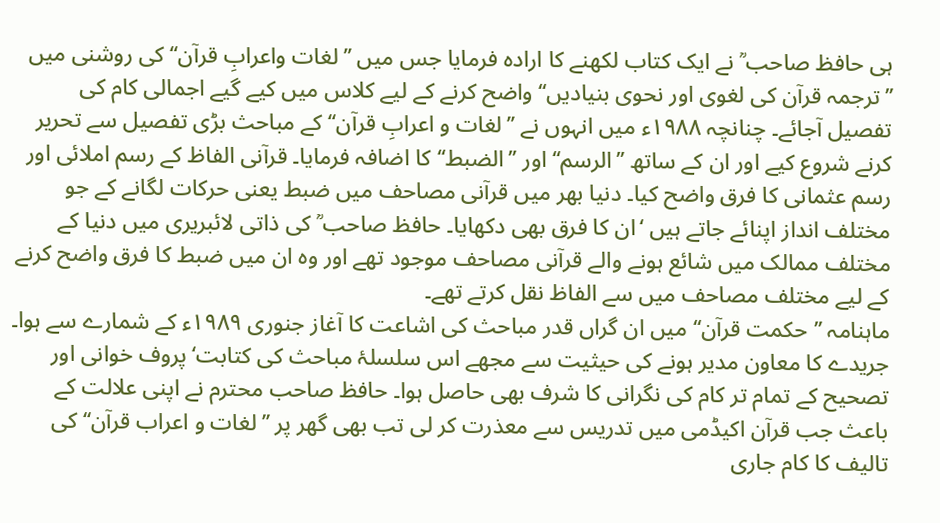ہی حافظ صاحب ؒ نے ایک کتاب لکھنے کا ارادہ فرمایا جس میں ’’لغات واعرابِ قرآن‘‘ کی روشنی میں ’’ترجمہ قرآن کی لغوی اور نحوی بنیادیں‘‘ واضح کرنے کے لیے کلاس میں کیے گیے اجمالی کام کی تفصیل آجائے۔ چنانچہ ۱۹۸۸ء میں انہوں نے ’’لغات و اعرابِ قرآن‘‘ کے مباحث بڑی تفصیل سے تحریر کرنے شروع کیے اور ان کے ساتھ ’’الرسم‘‘ اور ’’الضبط‘‘ کا اضافہ فرمایا۔ قرآنی الفاظ کے رسم املائی اور رسم عثمانی کا فرق واضح کیا۔ دنیا بھر میں قرآنی مصاحف میں ضبط یعنی حرکات لگانے کے جو مختلف انداز اپنائے جاتے ہیں ‘ان کا فرق بھی دکھایا۔ حافظ صاحب ؒ کی ذاتی لائبریری میں دنیا کے مختلف ممالک میں شائع ہونے والے قرآنی مصاحف موجود تھے اور وہ ان میں ضبط کا فرق واضح کرنے کے لیے مختلف مصاحف میں سے الفاظ نقل کرتے تھے۔
ماہنامہ ’’حکمت قرآن‘‘ میں ان گراں قدر مباحث کی اشاعت کا آغاز جنوری ۱۹۸۹ء کے شمارے سے ہوا۔ جریدے کا معاون مدیر ہونے کی حیثیت سے مجھے اس سلسلۂ مباحث کی کتابت‘ پروف خوانی اور تصحیح کے تمام تر کام کی نگرانی کا شرف بھی حاصل ہوا۔ حافظ صاحب محترم نے اپنی علالت کے باعث جب قرآن اکیڈمی میں تدریس سے معذرت کر لی تب بھی گھر پر ’’لغات و اعراب قرآن‘‘ کی تالیف کا کام جاری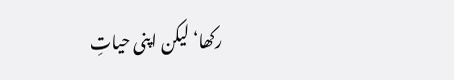رکھا‘ لیکن اپنی حیاتِ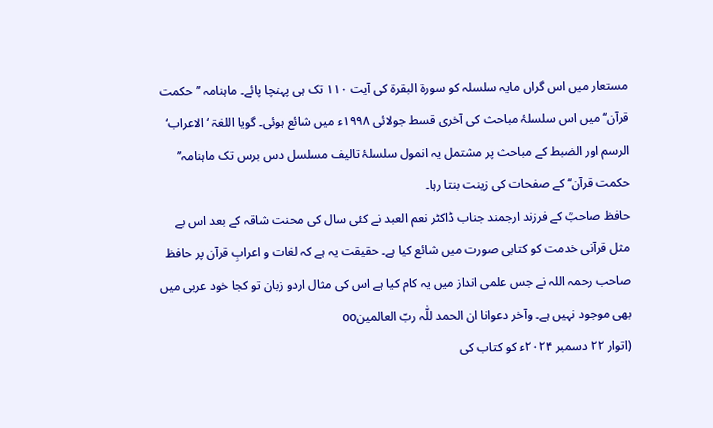مستعار میں اس گراں مایہ سلسلہ کو سورۃ البقرۃ کی آیت ۱۱۰ تک ہی پہنچا پائے۔ ماہنامہ ’’حکمت قرآن‘‘ میں اس سلسلۂ مباحث کی آخری قسط جولائی ۱۹۹۸ء میں شائع ہوئی۔ گویا اللغۃ ‘الاعراب‘ الرسم اور الضبط کے مباحث پر مشتمل یہ انمول سلسلۂ تالیف مسلسل دس برس تک ماہنامہ’’ حکمت قرآن‘‘ کے صفحات کی زینت بنتا رہا۔
حافظ صاحبؒ کے فرزند ارجمند جناب ڈاکٹر نعم العبد نے کئی سال کی محنت شاقہ کے بعد اس بے مثل قرآنی خدمت کو کتابی صورت میں شائع کیا ہے۔ حقیقت یہ ہے کہ لغات و اعرابِ قرآن پر حافظ صاحب رحمہ اللہ نے جس علمی انداز میں یہ کام کیا ہے اس کی مثال اردو زبان تو کجا خود عربی میں بھی موجود نہیں ہے۔ وآخر دعوانا ان الحمد للّٰہ ربّ العالمینoo
(اتوار ۲۲ دسمبر ۲۰۲۴ء کو کتاب کی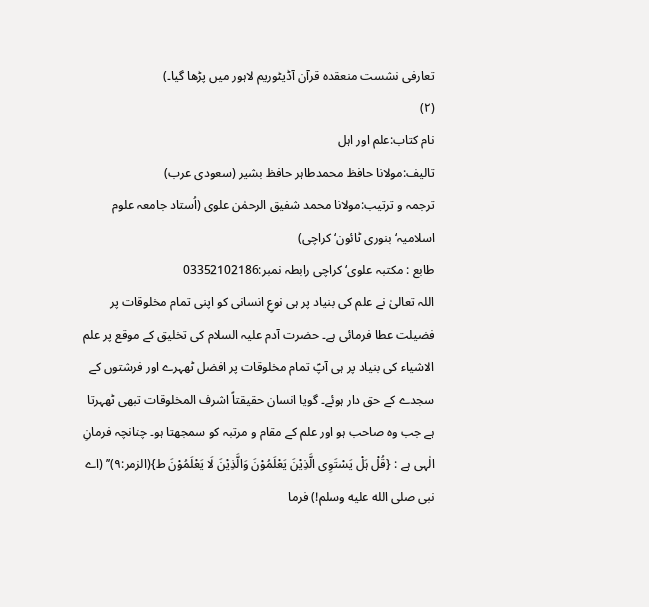تعارفی نشست منعقدہ قرآن آڈیٹوریم لاہور میں پڑھا گیا۔)
(۲)
نام کتاب:علم اور اہل
تالیف:مولانا حافظ محمدطاہر حافظ بشیر (سعودی عرب)
ترجمہ و ترتیب:مولانا محمد شفیق الرحمٰن علوی (اُستاد جامعہ علوم اسلامیہ‘ بنوری ٹائون‘ کراچی)
طابع : مکتبہ علوی‘ کراچی رابطہ نمبر:03352102186
اللہ تعالیٰ نے علم کی بنیاد پر ہی نوعِ انسانی کو اپنی تمام مخلوقات پر فضیلت عطا فرمائی ہے۔ حضرت آدم علیہ السلام کی تخلیق کے موقع پر علم الاشیاء کی بنیاد پر ہی آپؑ تمام مخلوقات پر افضل ٹھہرے اور فرشتوں کے سجدے کے حق دار ہوئے۔ گویا انسان حقیقتاً اشرف المخلوقات تبھی ٹھہرتا ہے جب وہ صاحب ہو اور علم کے مقام و مرتبہ کو سمجھتا ہو۔ چنانچہ فرمانِ الٰہی ہے : {قُلْ ہَلْ یَسْتَوِی الَّذِیْنَ یَعْلَمُوْنَ وَالَّذِیْنَ لَا یَعْلَمُوْنَ ط}(الزمر:۹)’’ (اے نبی صلى الله عليه وسلم!) فرما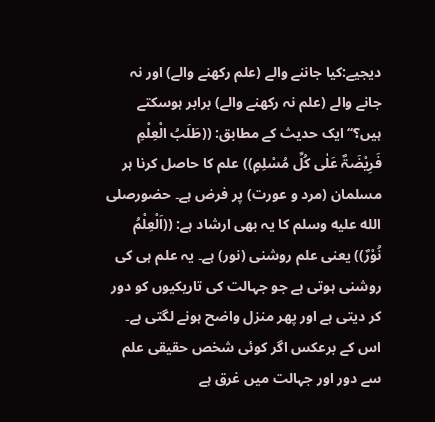دیجیے:کیا جاننے والے (علم رکھنے والے) اور نہ جانے والے (علم نہ رکھنے والے) برابر ہوسکتے ہیں؟‘‘ایک حدیث کے مطابق: ((طَلَبُ الْعِلْمِ فَرِیْضَۃٌ عَلٰی کُلِّ مُسْلِمٍ)) علم کا حاصل کرنا ہر مسلمان (مرد و عورت) پر فرض ہے۔ حضورصلى الله عليه وسلم کا یہ بھی ارشاد ہے: ((اَلْعِلْمُ نُوْرٌ)) یعنی علم روشنی (نور) ہے۔ یہ علم ہی کی روشنی ہوتی ہے جو جہالت کی تاریکیوں کو دور کر دیتی ہے اور پھر منزل واضح ہونے لگتی ہے۔ اس کے برعکس اگر کوئی شخص حقیقی علم سے دور اور جہالت میں غرق ہے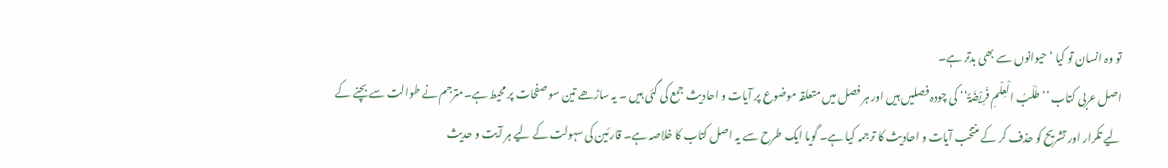تو وہ انسان تو کیا ‘ حیوانوں سے بھی بدتر ہے۔
اصل عربی کتاب ’’طَلَبُ الْعِلْمِ فَرِیْضَۃٌ‘‘ کی چودہ فصلیں ہیں اور ہر فصل میں متعلقہ موضوع پر آیات و احادیث جمع کی گئی ہیں ۔ یہ ساڑھے تین سو صفحات پر محیط ہے۔مترجم نے طوالت سے بچنے کے لیے تکرار اور تشریح کو حذف کر کے منتخب آیات و احادیث کا ترجمہ کیا ہے۔ گویا ایک طرح سے یہ اصل کتاب کا خلاصہ ہے۔ قارئین کی سہولت کے لیے ہر آیت و حدیث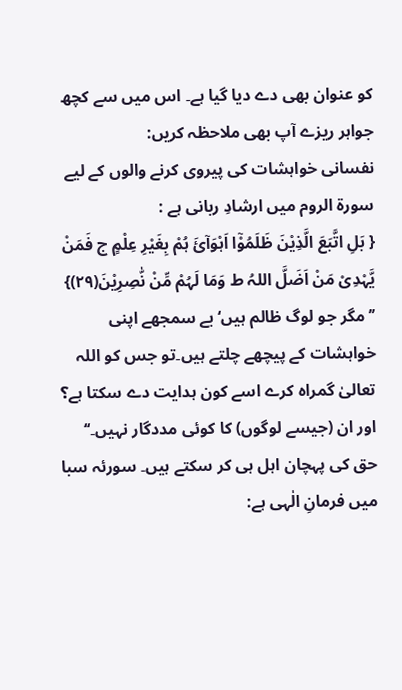کو عنوان بھی دے دیا گیا ہے۔ اس میں سے کچھ جواہر ریزے آپ بھی ملاحظہ کریں:
نفسانی خواہشات کی پیروی کرنے والوں کے لیے سورۃ الروم میں ارشادِ ربانی ہے :
{ بَلِ اتَّبَعَ الَّذِیْنَ ظَلَمُوْٓا اَہْوَآئَ ہُمْ بِغَیْرِ عِلْمٍ ج فَمَنْ یَّہْدِیْ مَنْ اَضَلَّ اللہُ ط وَمَا لَہُمْ مِّنْ نّٰصِرِیْنَ(۲۹)}
’’مگر جو لوگ ظالم ہیں‘ بے سمجھے اپنی خواہشات کے پیچھے چلتے ہیں۔تو جس کو اللہ تعالیٰ گمراہ کرے اسے کون ہدایت دے سکتا ہے؟ اور ان (جیسے لوگوں) کا کوئی مددگار نہیں۔‘‘
حق کی پہچان اہل ہی کر سکتے ہیں۔ سورئہ سبا میں فرمانِ الٰہی ہے: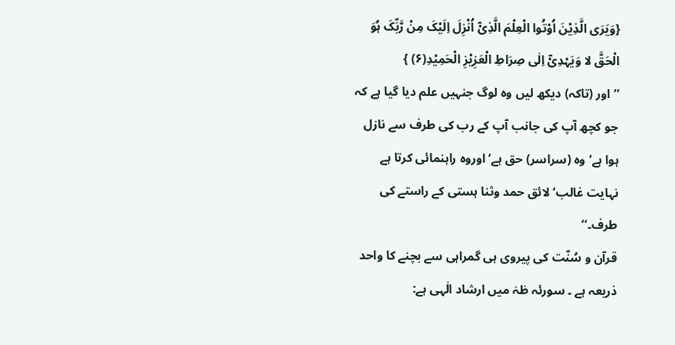{وَیَرَی الَّذِیْنَ اُوْتُوا الْعِلْمَ الَّذِیْٓ اُنْزِلَ اِلَیْکَ مِنْ رَّبِّکَ ہُوَ الْحَقَّ لا وَیَہْدِیْٓ اِلٰی صِرَاطِ الْعَزِیْزِ الْحَمِیْدِ(۶) }
’’اور (تاکہ) دیکھ لیں وہ لوگ جنہیں علم دیا گیا ہے کہ جو کچھ آپ کی جانب آپ کے رب کی طرف سے نازل ہوا ہے‘ وہ (سراسر) حق ہے‘ اوروہ راہنمائی کرتا ہے نہایت غالب‘ لائق حمد وثنا ہستی کے راستے کی طرف۔‘‘
قرآن و سُنّت کی پیروی ہی گمراہی سے بچنے کا واحد ذریعہ ہے ۔ سورئہ طٰہٰ میں ارشاد الٰہی ہے: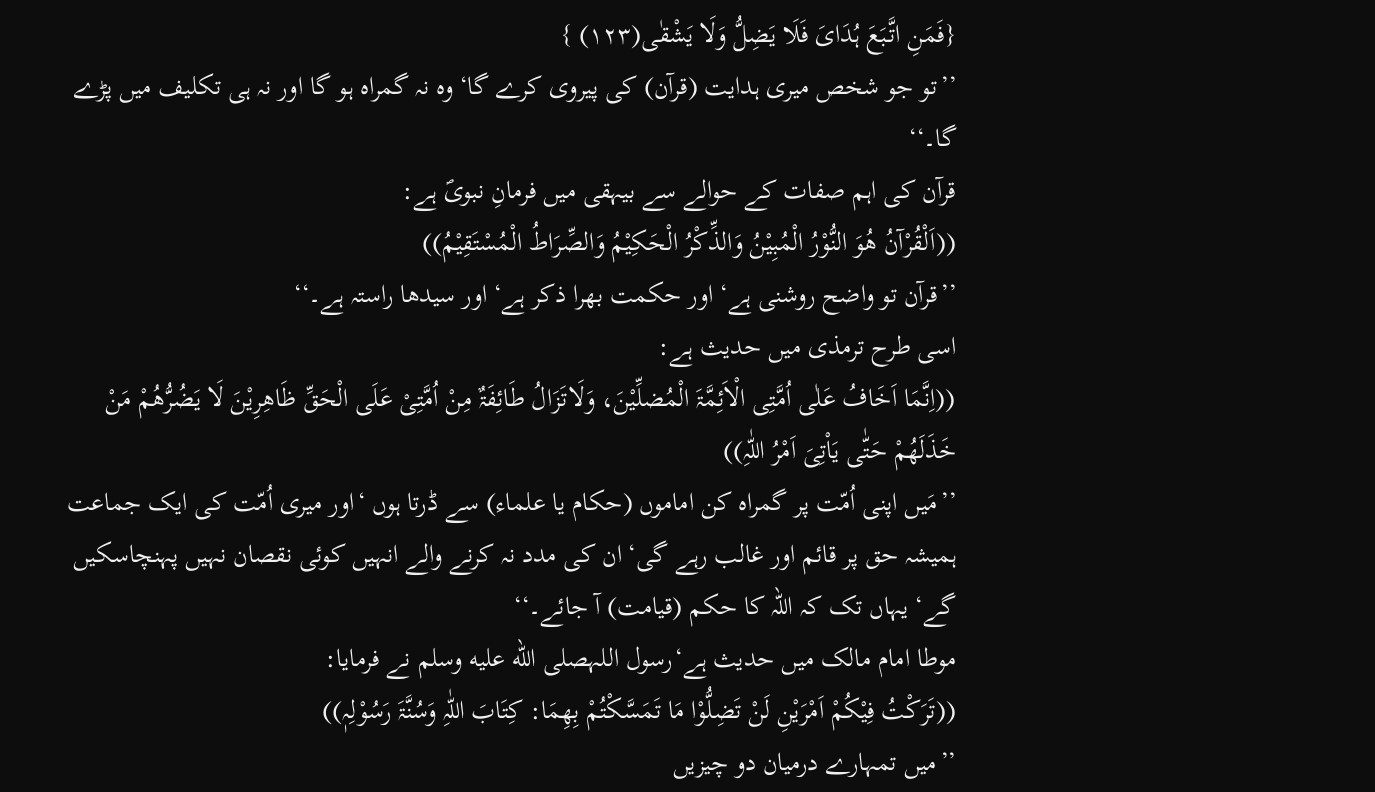{فَمَنِ اتَّبَعَ ہُدَایَ فَلَا یَضِلُّ وَلَا یَشْقٰی(۱۲۳) }
’’تو جو شخص میری ہدایت (قرآن) کی پیروی کرے گا‘ وہ نہ گمراہ ہو گا اور نہ ہی تکلیف میں پڑے گا۔‘‘
قرآن کی اہم صفات کے حوالے سے بیہقی میں فرمانِ نبویؐ ہے:
((اَلْقُرْآنُ ھُوَ النُّوْرُ الْمُبِیْنُ وَالذِّکْرُ الْحَکِیْمُ وَالصِّرَاطُ الْمُسْتَقِیْمُ))
’’قرآن تو واضح روشنی ہے‘ اور حکمت بھرا ذکر ہے‘ اور سیدھا راستہ ہے۔‘‘
اسی طرح ترمذی میں حدیث ہے:
((اِنَّمَا اَخَافُ عَلٰی اُمَّتِی الْاَئِمَّۃَ الْمُضلِّیْنَ، وَلَاتَزَالُ طَائِفَۃٌ مِنْ اُمَّتِیْ عَلَی الْحَقِّ ظَاھِرِیْنَ لَا یَضُرُّھُمْ مَنْ خَذَلَھُمْ حَتّٰی یَاْتِیَ اَمْرُ اللّٰہِ))
’’مَیں اپنی اُمّت پر گمراہ کن اماموں (حکام یا علماء) سے ڈرتا ہوں ‘اور میری اُمّت کی ایک جماعت ہمیشہ حق پر قائم اور غالب رہے گی‘ ان کی مدد نہ کرنے والے انہیں کوئی نقصان نہیں پہنچاسکیں گے‘ یہاں تک کہ اللہ کا حکم (قیامت) آ جائے۔‘‘
موطا امام مالک میں حدیث ہے‘رسول اللہصلى الله عليه وسلم نے فرمایا:
((تَرَکْتُ فِیْکُمْ اَمْرَیْنِ لَنْ تَضِلُّوْا مَا تَمَسَّکْتُمْ بِھِمَا: کِتَابَ اللّٰہِ وَسُنَّۃَ رَسُوْلِہٖ))
’’میں تمہارے درمیان دو چیزیں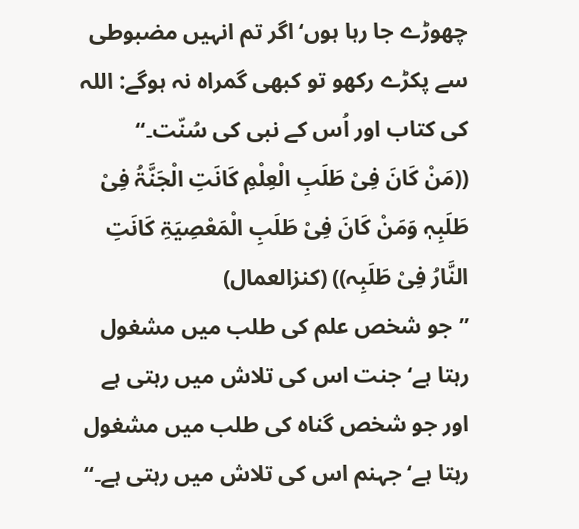چھوڑے جا رہا ہوں‘اگر تم انہیں مضبوطی سے پکڑے رکھو تو کبھی گمراہ نہ ہوگے: اللہ کی کتاب اور اُس کے نبی کی سُنّت۔‘‘
((مَنْ کَانَ فِیْ طَلَبِ الْعِلْمِ کَانَتِ الْجَنَّۃُ فِیْ طَلَبِہٖ وَمَنْ کَانَ فِیْ طَلَبِ الْمَعْصِیَۃِ کَانَتِ النَّارُ فِیْ طَلَبِہ)) (کنزالعمال)
’’جو شخص علم کی طلب میں مشغول رہتا ہے‘ جنت اس کی تلاش میں رہتی ہے اور جو شخص گناہ کی طلب میں مشغول رہتا ہے‘ جہنم اس کی تلاش میں رہتی ہے۔‘‘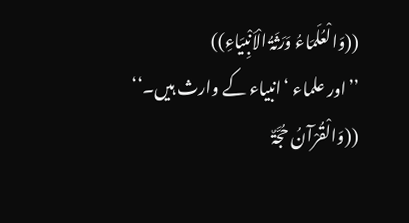((وَالْعُلَمَاءُ وَرَثَۃُ الْاَنْبِیَاءِ))
’’اور علماء ‘انبیاء کے وارث ہیں۔‘‘
((وَالْقُرْآنُ حُجَّۃٌ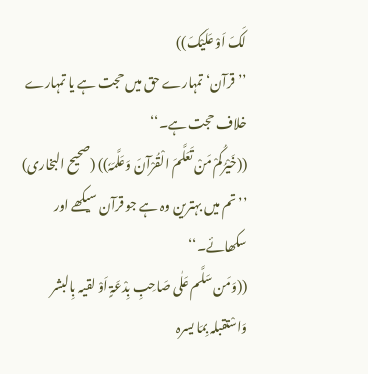لَکَ اَوْ عَلَیْکَ))
’’قرآن‘ تمہارے حق میں حجت ہے یا تمہارے خلاف حجت ہے۔‘‘
((خَیْرُکُمْ مَنْ تَعَلَّمَ الْقُرْآنَ وَعَلَّمَہٗ)) (صحیح البخاری)
’’تم میں بہترین وہ ہے جو قرآن سیکھے اور سکھائے۔‘‘
((وَمَن سَلَّم عَلٰی صَاحِبِ بِدْعَۃٍ اَوْ لقیہ بِالبشر وَاسْتقبلہ بِمَا یسرہ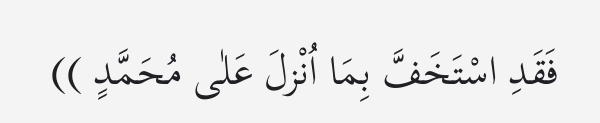فَقَدِ اسْتَخَفَّ بِمَا اُنْزلَ عَلٰی مُحَمَّدٍ ))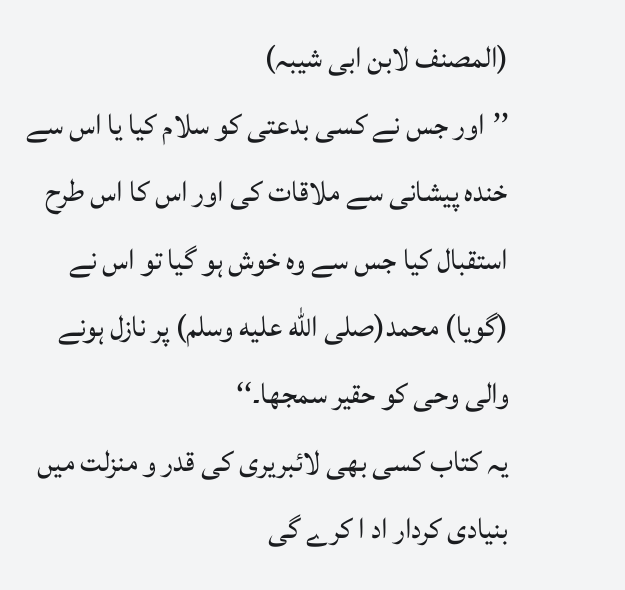(المصنف لابن ابی شیبہ)
’’اور جس نے کسی بدعتی کو سلام کیا یا اس سے خندہ پیشانی سے ملاقات کی اور اس کا اس طرح استقبال کیا جس سے وہ خوش ہو گیا تو اس نے (گویا) محمد(صلى الله عليه وسلم) پر نازل ہونے والی وحی کو حقیر سمجھا۔‘‘
یہ کتاب کسی بھی لائبریری کی قدر و منزلت میں بنیادی کردار اد ا کرے گی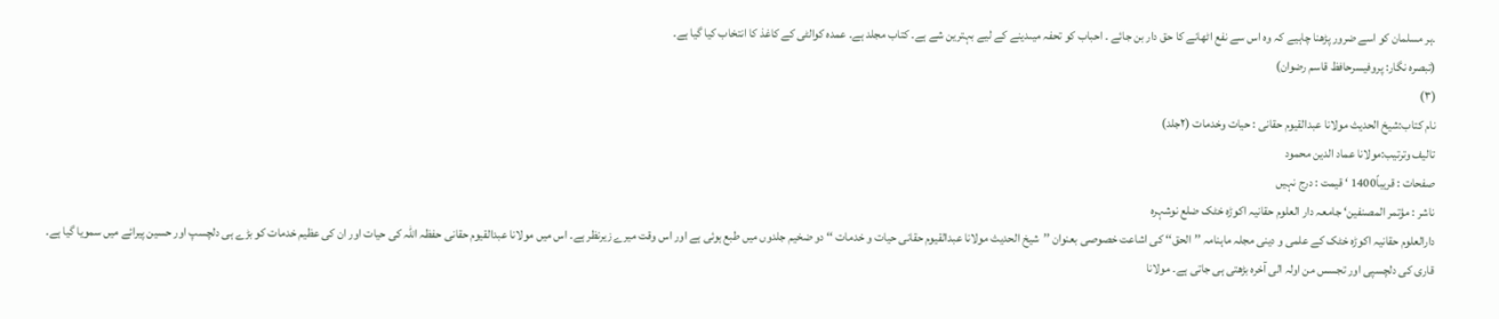۔ہر مسلمان کو اسے ضرور پڑھنا چاہیے کہ وہ اس سے نفع اٹھانے کا حق دار بن جائے ۔ احباب کو تحفہ میںدینے کے لیے بہترین شے ہے۔ کتاب مجلد ہے۔ عمدہ کوالٹی کے کاغذ کا انتخاب کیا گیا ہے۔
(تبصرہ نگار: پروفیسرحافظ قاسم رضوان)
(۳)
نام کتاب:شیخ الحدیث مولانا عبدالقیوم حقانی : حیات وخدمات (۲جلد)
تالیف وترتیب:مولانا عماد الدین محمود
صفحات : قریباً1400 ‘ قیمت : درج نہیں
ناشر : مؤتمر المصنفین‘ جامعہ دار العلوم حقانیہ اکوڑہ خٹک ضلع نوشہرہ
دارالعلوم حقانیہ اکوڑہ خٹک کے علمی و دینی مجلہ ماہنامہ ’’الحق‘‘ کی اشاعت خصوصی بعنوان ’’شیخ الحدیث مولانا عبدالقیوم حقانی حیات و خدمات ‘‘ دو ضخیم جلدوں میں طبع ہوئی ہے اور اس وقت میرے زیرنظر ہے۔ اس میں مولانا عبدالقیوم حقانی حفظہ اللہ کی حیات اور ان کی عظیم خدمات کو بڑے ہی دلچسپ اور حسین پیرائے میں سمویا گیا ہے۔ قاری کی دلچسپی اور تجسس من اولہ الی آخرہ بڑھتی ہی جاتی ہے۔ مولانا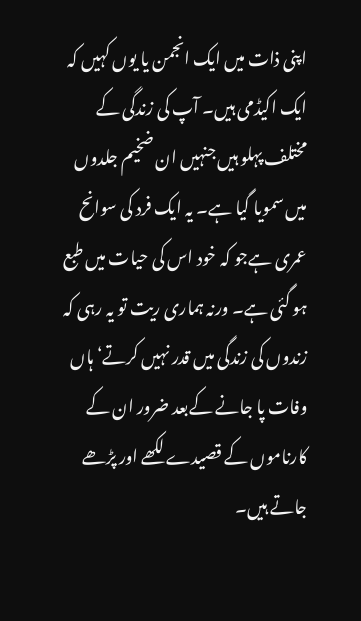اپنی ذات میں ایک انجمن یا یوں کہیں کہ ایک اکیڈمی ہیں۔ آپ کی زندگی کے مختلف پہلو ہیں جنہیں ان ضخیم جلدوں میں سمویا گیا ہے۔ یہ ایک فرد کی سوانح عمری ہےجو کہ خود اس کی حیات میں طبع ہو گئی ہے۔ ورنہ ہماری ریت تو یہ رہی کہ زندوں کی زندگی میں قدر نہیں کرتے‘ ہاں وفات پا جانے کےبعد ضرور ان کے کارناموں کے قصیدے لکھے اور پڑھے جاتے ہیں۔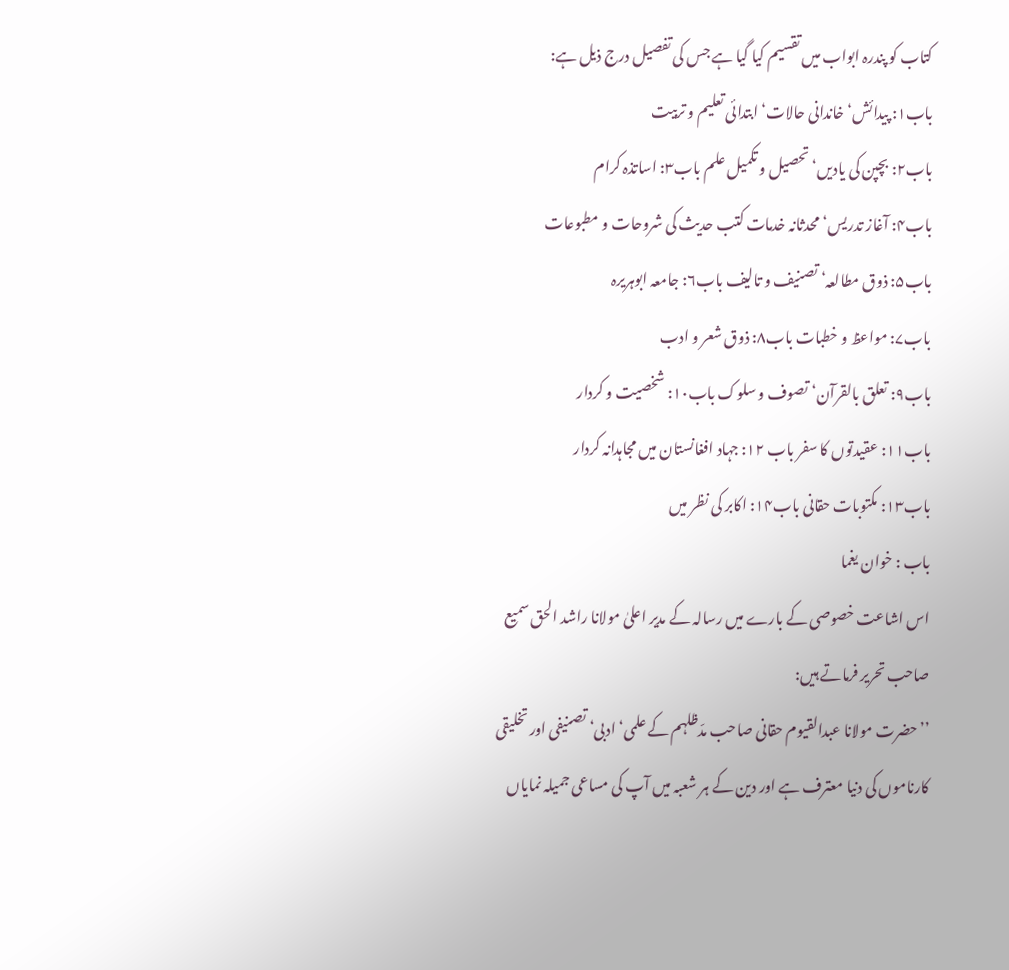کتاب کو پندرہ ابواب میں تقسیم کیا گیا ہے جس کی تفصیل درج ذیل ہے:
باب۱: پیدائش‘ خاندانی حالات‘ ابتدائی تعلیم و تربیت
باب۲: بچپن کی یادیں‘ تحصیل و تکمیل علم باب۳: اساتذہ کرام
باب۴: آغاز تدریس‘ محدثانہ خدمات کتب حدیث کی شروحات و مطبوعات
باب۵: ذوق مطالعہ‘ تصنیف و تالیف باب۶: جامعہ ابوہریرہ
باب۷: مواعظ و خطبات باب۸: ذوق شعر و ادب
باب۹: تعلق بالقرآن‘ تصوف و سلوک باب۱۰: شخصیت و کردار
باب۱۱: عقیدتوں کا سفر باب ۱۲: جہاد افغانستان میں مجاہدانہ کردار
باب۱۳: مکتوبات حقانی باب۱۴: اکابر کی نظر میں
باب : خوان یغما
اس اشاعت خصوصی کے بارے میں رسالہ کے مدیر اعلیٰ مولانا راشد الحق سمیع صاحب تحریر فرماتے ہیں:
’’حضرت مولانا عبدالقیوم حقانی صاحب مدّظلہم کے علمی‘ ادبی‘ تصنیفی اور تخلیقی کارناموں کی دنیا معترف ہے اور دین کے ہر شعبہ میں آپ کی مساعی جمیلہ نمایاں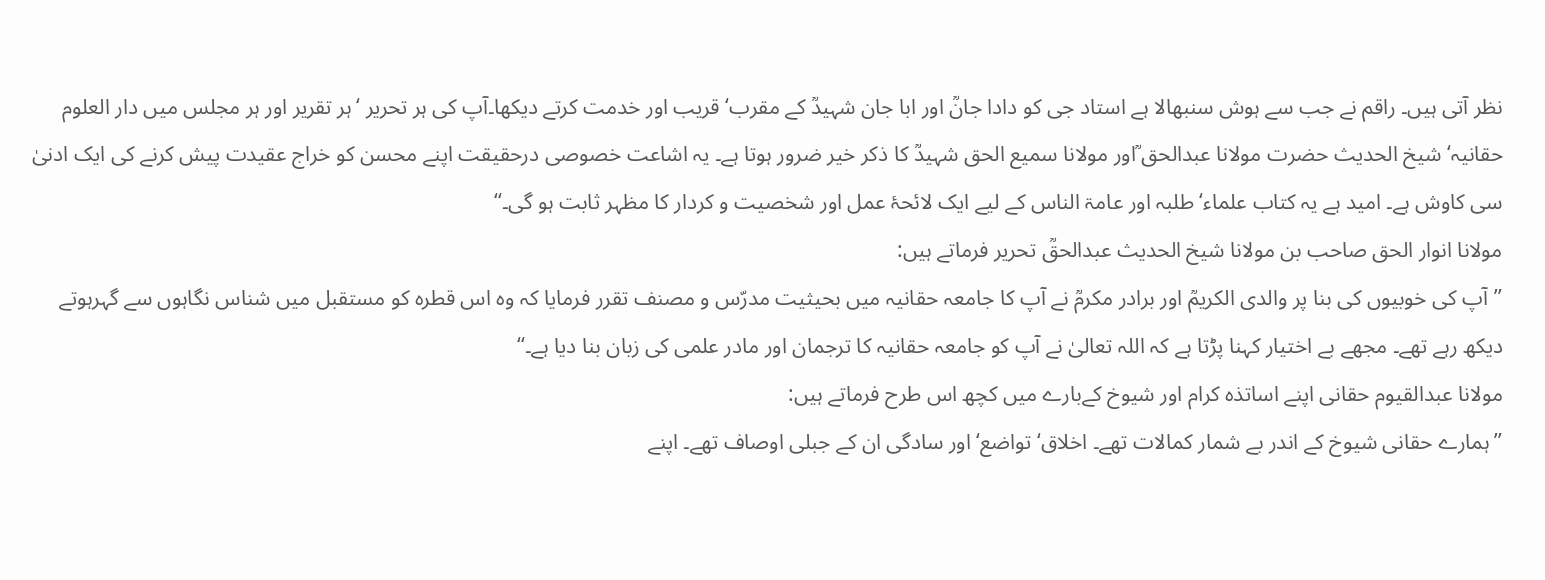نظر آتی ہیں۔ راقم نے جب سے ہوش سنبھالا ہے استاد جی کو دادا جانؒ اور ابا جان شہیدؒ کے مقرب‘ قریب اور خدمت کرتے دیکھا۔آپ کی ہر تحریر ‘ہر تقریر اور ہر مجلس میں دار العلوم حقانیہ‘ شیخ الحدیث حضرت مولانا عبدالحق ؒاور مولانا سمیع الحق شہیدؒ کا ذکر خیر ضرور ہوتا ہے۔ یہ اشاعت خصوصی درحقیقت اپنے محسن کو خراج عقیدت پیش کرنے کی ایک ادنیٰ سی کاوش ہے۔ امید ہے یہ کتاب علماء‘ طلبہ اور عامۃ الناس کے لیے ایک لائحۂ عمل اور شخصیت و کردار کا مظہر ثابت ہو گی۔‘‘
مولانا انوار الحق صاحب بن مولانا شیخ الحدیث عبدالحقؒ تحریر فرماتے ہیں:
’’آپ کی خوبیوں کی بنا پر والدی الکریمؒ اور برادر مکرمؒ نے آپ کا جامعہ حقانیہ میں بحیثیت مدرّس و مصنف تقرر فرمایا کہ وہ اس قطرہ کو مستقبل میں شناس نگاہوں سے گہرہوتے دیکھ رہے تھے۔ مجھے بے اختیار کہنا پڑتا ہے کہ اللہ تعالیٰ نے آپ کو جامعہ حقانیہ کا ترجمان اور مادر علمی کی زبان بنا دیا ہے۔‘‘
مولانا عبدالقیوم حقانی اپنے اساتذہ کرام اور شیوخ کےبارے میں کچھ اس طرح فرماتے ہیں:
’’ہمارے حقانی شیوخ کے اندر بے شمار کمالات تھے۔ اخلاق‘ تواضع‘ اور سادگی ان کے جبلی اوصاف تھے۔ اپنے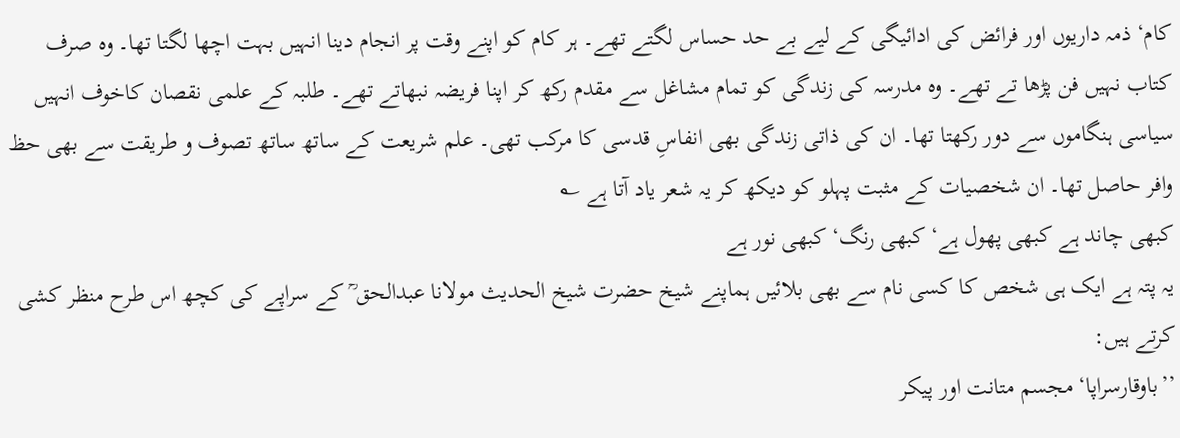کام‘ ذمہ داریوں اور فرائض کی ادائیگی کے لیے بے حد حساس لگتے تھے۔ ہر کام کو اپنے وقت پر انجام دینا انہیں بہت اچھا لگتا تھا۔ وہ صرف کتاب نہیں فن پڑھا تے تھے۔ وہ مدرسہ کی زندگی کو تمام مشاغل سے مقدم رکھ کر اپنا فریضہ نبھاتے تھے۔ طلبہ کے علمی نقصان کاخوف انہیں سیاسی ہنگاموں سے دور رکھتا تھا۔ ان کی ذاتی زندگی بھی انفاسِ قدسی کا مرکب تھی۔ علم شریعت کے ساتھ ساتھ تصوف و طریقت سے بھی حظ وافر حاصل تھا۔ ان شخصیات کے مثبت پہلو کو دیکھ کر یہ شعر یاد آتا ہے ؎
کبھی چاند ہے کبھی پھول ہے‘ کبھی رنگ‘ کبھی نور ہے
یہ پتہ ہے ایک ہی شخص کا کسی نام سے بھی بلائیں ہماپنے شیخ حضرت شیخ الحدیث مولانا عبدالحق ؒ کے سراپے کی کچھ اس طرح منظر کشی کرتے ہیں:
’’باوقارسراپا‘ مجسم متانت اور پیکر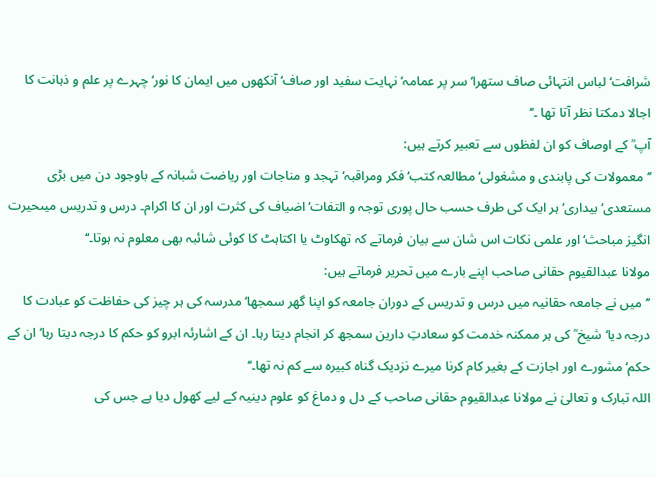شرافت‘ لباس انتہائی صاف ستھرا‘ سر پر عمامہ‘ نہایت سفید اور صاف‘ آنکھوں میں ایمان کا نور‘ چہرے پر علم و ذہانت کا اجالا دمکتا نظر آتا تھا ۔‘‘
آپ ؒ کے اوصاف کو ان لفظوں سے تعبیر کرتے ہیں:
’’معمولات کی پابندی و مشغولی‘ مطالعہ کتب‘ فکر ومراقبہ‘ تہجد و مناجات اور ریاضت شبانہ کے باوجود دن میں بڑی مستعدی‘ بیداری‘ ہر ایک کی طرف حسب حال پوری توجہ و التفات‘ اضیاف کی کثرت اور ان کا اکرام۔ درس و تدریس میںحیرت انگیز مباحث‘ اور علمی نکات اس شان سے بیان فرماتے کہ تھکاوٹ یا اکتاہٹ کا کوئی شائبہ بھی معلوم نہ ہوتا۔‘‘
مولانا عبدالقیوم حقانی صاحب اپنے بارے میں تحریر فرماتے ہیں:
’’میں نے جامعہ حقانیہ میں درس و تدریس کے دوران جامعہ کو اپنا گھر سمجھا‘ مدرسہ کی ہر چیز کی حفاظت کو عبادت کا درجہ دیا‘ شیخ ؒ کی ہر ممکنہ خدمت کو سعادتِ دارین سمجھ کر انجام دیتا رہا۔ ان کے اشارئہ ابرو کو حکم کا درجہ دیتا رہا‘ ان کے حکم‘ مشورے اور اجازت کے بغیر کام کرنا میرے نزدیک گناہ کبیرہ سے کم نہ تھا۔‘‘
اللہ تبارک و تعالیٰ نے مولانا عبدالقیوم حقانی صاحب کے دل و دماغ کو علوم دینیہ کے لیے کھول دیا ہے جس کی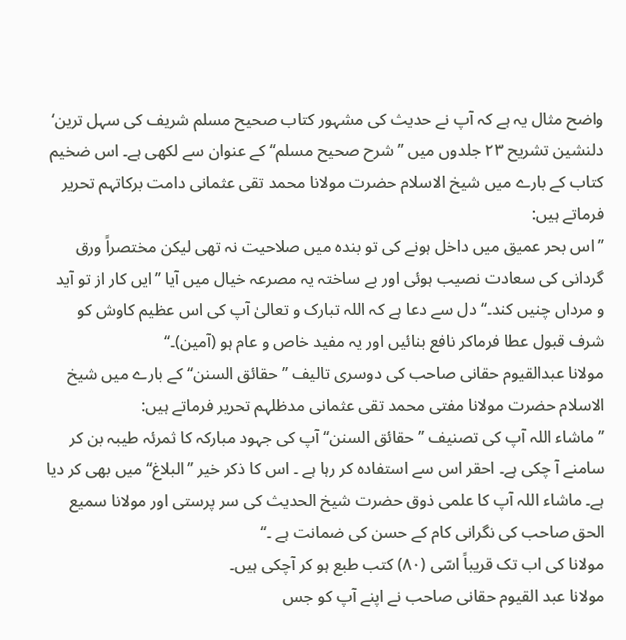واضح مثال یہ ہے کہ آپ نے حدیث کی مشہور کتاب صحیح مسلم شریف کی سہل ترین‘ دلنشین تشریح ۲۳ جلدوں میں ’’شرح صحیح مسلم‘‘ کے عنوان سے لکھی ہے۔ اس ضخیم کتاب کے بارے میں شیخ الاسلام حضرت مولانا محمد تقی عثمانی دامت برکاتہم تحریر فرماتے ہیں:
’’اس بحر عمیق میں داخل ہونے کی تو بندہ میں صلاحیت نہ تھی لیکن مختصراً ورق گردانی کی سعادت نصیب ہوئی اور بے ساختہ یہ مصرعہ خیال میں آیا ’’ایں کار از تو آید و مرداں چنیں کند۔‘‘ دل سے دعا ہے کہ اللہ تبارک و تعالیٰ آپ کی اس عظیم کاوش کو شرف قبول عطا فرماکر نافع بنائیں اور یہ مفید خاص و عام ہو (آمین)۔‘‘
مولانا عبدالقیوم حقانی صاحب کی دوسری تالیف ’’حقائق السنن‘‘ کے بارے میں شیخ الاسلام حضرت مولانا مفتی محمد تقی عثمانی مدظلہم تحریر فرماتے ہیں:
’’ماشاء اللہ آپ کی تصنیف ’’حقائق السنن‘‘ آپ کی جہود مبارکہ کا ثمرئہ طیبہ بن کر سامنے آ چکی ہے۔ احقر اس سے استفادہ کر رہا ہے ۔ اس کا ذکر خیر ’’البلاغ‘‘ میں بھی کر دیا ہے۔ ماشاء اللہ آپ کا علمی ذوق حضرت شیخ الحدیث کی سر پرستی اور مولانا سمیع الحق صاحب کی نگرانی کام کے حسن کی ضمانت ہے ۔‘‘
مولانا کی اب تک قریباً اسّی (۸۰) کتب طبع ہو کر آچکی ہیں۔
مولانا عبد القیوم حقانی صاحب نے اپنے آپ کو جس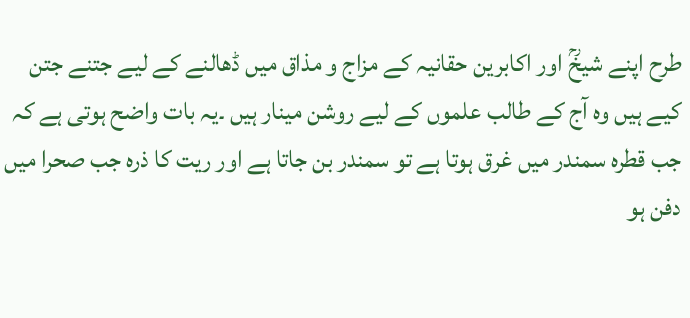طرح اپنے شیخؒ اور اکابرین حقانیہ کے مزاج و مذاق میں ڈھالنے کے لیے جتنے جتن کیے ہیں وہ آج کے طالب علموں کے لیے روشن مینار ہیں ۔یہ بات واضح ہوتی ہے کہ جب قطرہ سمندر میں غرق ہوتا ہے تو سمندر بن جاتا ہے اور ریت کا ذرہ جب صحرا میں دفن ہو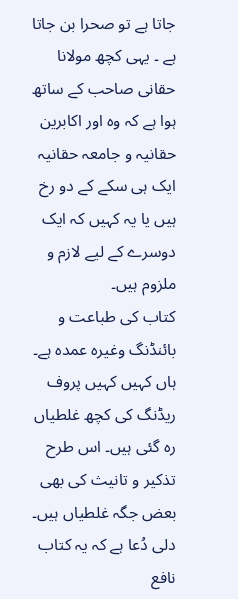جاتا ہے تو صحرا بن جاتا ہے ۔ یہی کچھ مولانا حقانی صاحب کے ساتھ ہوا ہے کہ وہ اور اکابرین حقانیہ و جامعہ حقانیہ ایک ہی سکے کے دو رخ ہیں یا یہ کہیں کہ ایک دوسرے کے لیے لازم و ملزوم ہیں۔
کتاب کی طباعت و بائنڈنگ وغیرہ عمدہ ہے۔ ہاں کہیں کہیں پروف ریڈنگ کی کچھ غلطیاں رہ گئی ہیں۔ اس طرح تذکیر و تانیث کی بھی بعض جگہ غلطیاں ہیں۔ دلی دُعا ہے کہ یہ کتاب نافع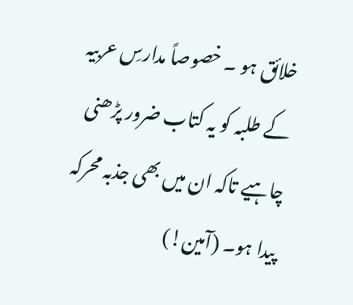خلائق ہو ۔ خصوصاً مدارسِ عربیہ کے طلبہ کو یہ کتاب ضرور پڑھنی چاہیے تاکہ ان میں بھی جذبہ محرکہ پیدا ہو۔ (آمین!)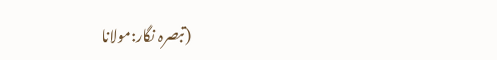(تبصرہ نگار:مولانا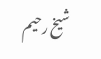شیخ رحیم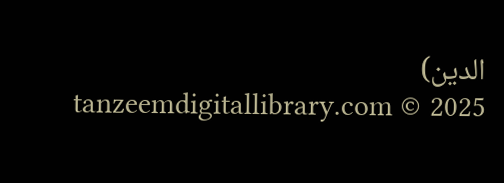الدین)
tanzeemdigitallibrary.com © 2025